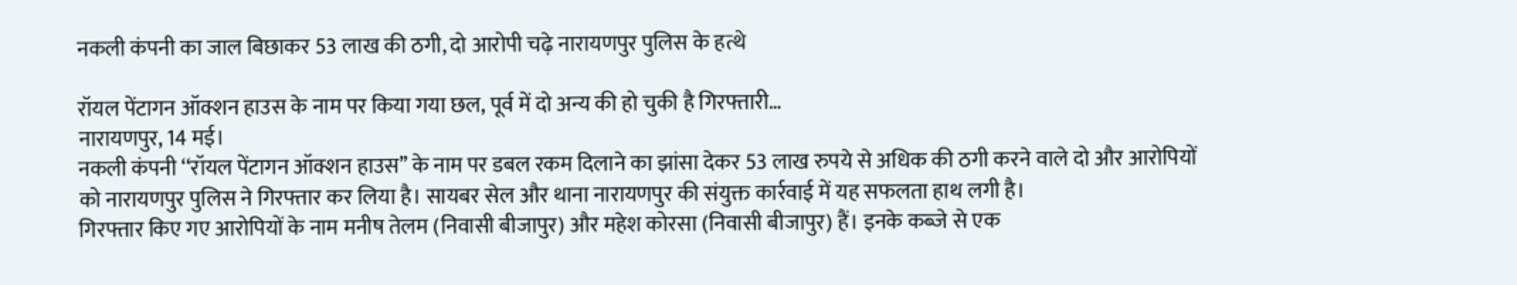नकली कंपनी का जाल बिछाकर 53 लाख की ठगी, दो आरोपी चढ़े नारायणपुर पुलिस के हत्थे

रॉयल पेंटागन ऑक्शन हाउस के नाम पर किया गया छल, पूर्व में दो अन्य की हो चुकी है गिरफ्तारी…
नारायणपुर, 14 मई।
नकली कंपनी ‘‘रॉयल पेंटागन ऑक्शन हाउस’’ के नाम पर डबल रकम दिलाने का झांसा देकर 53 लाख रुपये से अधिक की ठगी करने वाले दो और आरोपियों को नारायणपुर पुलिस ने गिरफ्तार कर लिया है। सायबर सेल और थाना नारायणपुर की संयुक्त कार्रवाई में यह सफलता हाथ लगी है।
गिरफ्तार किए गए आरोपियों के नाम मनीष तेलम (निवासी बीजापुर) और महेश कोरसा (निवासी बीजापुर) हैं। इनके कब्जे से एक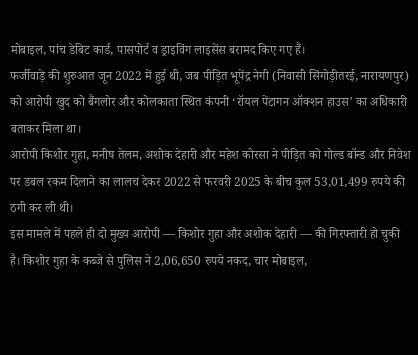मोबाइल, पांच डेबिट कार्ड, पासपोर्ट व ड्राइविंग लाइसेंस बरामद किए गए हैं।
फर्जीवाड़े की शुरुआत जून 2022 में हुई थी, जब पीड़ित भूपेंद्र नेगी (निवासी सिंगोड़ीतरई, नारायणपुर) को आरोपी खुद को बैंगलोर और कोलकाता स्थित कंपनी ‘रॉयल पेंटागन ऑक्शन हाउस’ का अधिकारी बताकर मिला था।
आरोपी किशोर गुहा, मनीष तेलम, अशोक देहारी और महेश कोरसा ने पीड़ित को गोल्ड बॉन्ड और निवेश पर डबल रकम दिलाने का लालच देकर 2022 से फरवरी 2025 के बीच कुल 53,01,499 रुपये की ठगी कर ली थी।
इस मामले में पहले ही दो मुख्य आरोपी — किशोर गुहा और अशोक देहारी — की गिरफ्तारी हो चुकी है। किशोर गुहा के कब्जे से पुलिस ने 2,06,650 रुपये नकद, चार मोबाइल,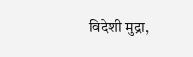विदेशी मुद्रा,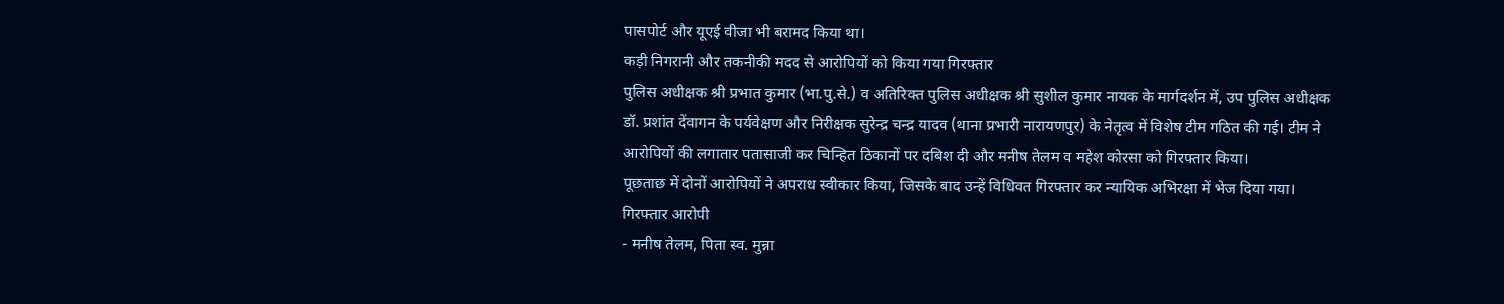पासपोर्ट और यूएई वीजा भी बरामद किया था।
कड़ी निगरानी और तकनीकी मदद से आरोपियों को किया गया गिरफ्तार
पुलिस अधीक्षक श्री प्रभात कुमार (भा.पु.से.) व अतिरिक्त पुलिस अधीक्षक श्री सुशील कुमार नायक के मार्गदर्शन में, उप पुलिस अधीक्षक डॉ. प्रशांत देंवागन के पर्यवेक्षण और निरीक्षक सुरेन्द्र चन्द्र यादव (थाना प्रभारी नारायणपुर) के नेतृत्व में विशेष टीम गठित की गई। टीम ने आरोपियों की लगातार पतासाजी कर चिन्हित ठिकानों पर दबिश दी और मनीष तेलम व महेश कोरसा को गिरफ्तार किया।
पूछताछ में दोनों आरोपियों ने अपराध स्वीकार किया, जिसके बाद उन्हें विधिवत गिरफ्तार कर न्यायिक अभिरक्षा में भेज दिया गया।
गिरफ्तार आरोपी
- मनीष तेलम, पिता स्व. मुन्ना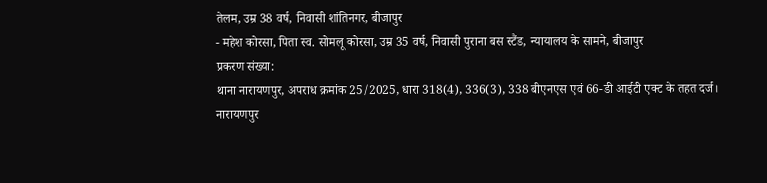तेलम, उम्र 38 वर्ष, निवासी शांतिनगर, बीजापुर
- महेश कोरसा, पिता स्व. सोमलू कोरसा, उम्र 35 वर्ष, निवासी पुराना बस स्टैंड, न्यायालय के सामने, बीजापुर
प्रकरण संख्या:
थाना नारायणपुर, अपराध क्रमांक 25/2025, धारा 318(4), 336(3), 338 बीएनएस एवं 66-डी आईटी एक्ट के तहत दर्ज।
नारायणपुर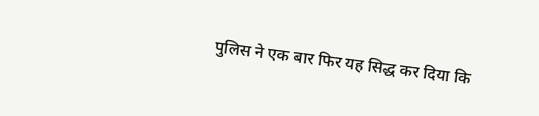पुलिस ने एक बार फिर यह सिद्ध कर दिया कि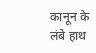कानून के लंबे हाथ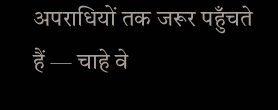अपराधियों तक जरूर पहुँचते हैं — चाहे वे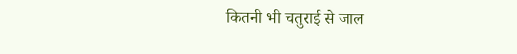कितनी भी चतुराई से जाल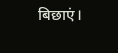बिछाएं।